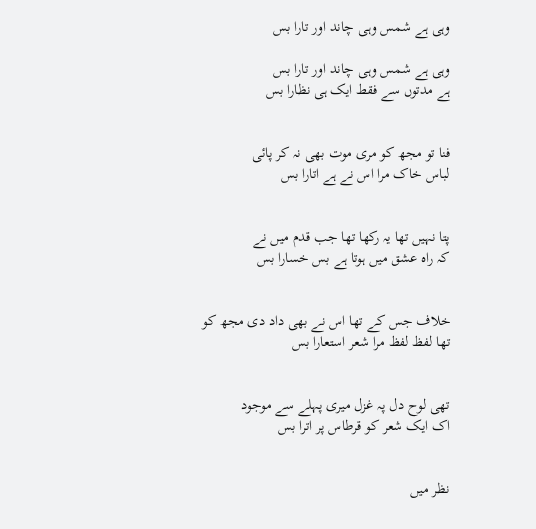وہی ہے شمس وہی چاند اور تارا بس

وہی ہے شمس وہی چاند اور تارا بس
ہے مدتوں سے فقط ایک ہی نظارا بس


فنا تو مجھ کو مری موت بھی نہ کر پائی
لباس خاک مرا اس نے ہے اتارا بس


پتا نہیں تھا یہ رکھا تھا جب قدم میں نے
کہ راہ عشق میں ہوتا ہے بس خسارا بس


خلاف جس کے تھا اس نے بھی داد دی مجھ کو
تھا لفظ لفظ مرا شعر استعارا بس


تھی لوح دل پہ غزل میری پہلے سے موجود
اک ایک شعر کو قرطاس پر اترا بس


نظر میں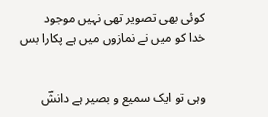کوئی بھی تصویر تھی نہیں موجود
خدا کو میں نے نمازوں میں ہے پکارا بس


وہی تو ایک سمیع و بصیر ہے دانشؔ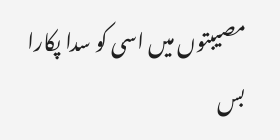مصیبتوں میں اسی کو سدا پکارا بس